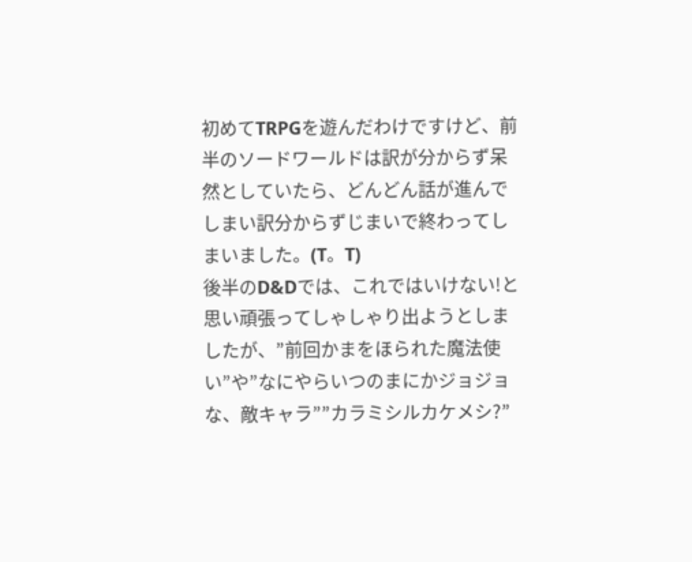初めてTRPGを遊んだわけですけど、前半のソードワールドは訳が分からず呆然としていたら、どんどん話が進んでしまい訳分からずじまいで終わってしまいました。(T。T)
後半のD&Dでは、これではいけない!と思い頑張ってしゃしゃり出ようとしましたが、”前回かまをほられた魔法使い”や”なにやらいつのまにかジョジョな、敵キャラ””カラミシルカケメシ?”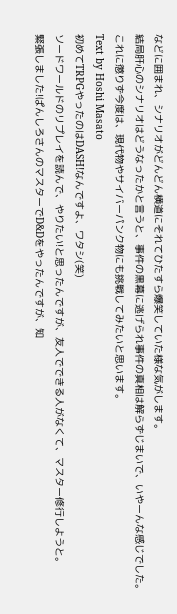などに囲まれ、シナリオがどんどん横道にそれてひたすら爆笑していた様な気がします。
結局肝心のシナリオはどうなったかと言うと、事件の黒幕に逃げられ事件の真相は解らずじまいで、いやーんな感じでした。
これに懲りず今度は、現代物やサイバーパンク物にも挑戦してみたいと思います。
Text by Hoshi Masato
初めてTRPGやったのはDASH!なんですよ、ワタシ(笑)
ソードワールドのリプレイを読んで、やりたい!と思ったんですが、友人でできる人がなくて、マスター修行しようと。
緊張しました!ぱんしろさんのマスターでD&Dをやったんですが、知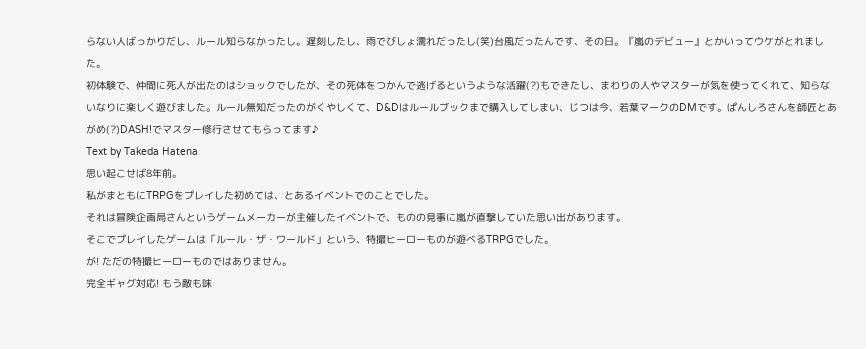らない人ばっかりだし、ルール知らなかったし。遅刻したし、雨でびしょ濡れだったし(笑)台風だったんです、その日。『嵐のデビュー』とかいってウケがとれました。
初体験で、仲間に死人が出たのはショックでしたが、その死体をつかんで逃げるというような活躍(?)もできたし、まわりの人やマスターが気を使ってくれて、知らないなりに楽しく遊びました。ルール無知だったのがくやしくて、D&Dはルールブックまで購入してしまい、じつは今、若葉マークのDMです。ぱんしろさんを師匠とあがめ(?)DASH!でマスター修行させてもらってます♪
Text by Takeda Hatena
思い起こせば8年前。
私がまともにTRPGをプレイした初めては、とあるイベントでのことでした。
それは冒険企画局さんというゲームメーカーが主催したイベントで、ものの見事に嵐が直撃していた思い出があります。
そこでプレイしたゲームは「ルール・ザ・ワールド」という、特撮ヒーローものが遊べるTRPGでした。
が! ただの特撮ヒーローものではありません。
完全ギャグ対応! もう敵も味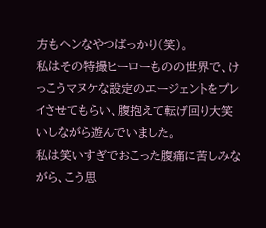方もヘンなやつばっかり(笑)。
私はその特撮ヒーローものの世界で、けっこうマヌケな設定のエージェントをプレイさせてもらい、腹抱えて転げ回り大笑いしながら遊んでいました。
私は笑いすぎでおこった腹痛に苦しみながら、こう思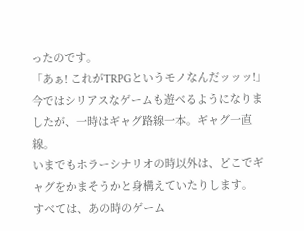ったのです。
「あぁ! これがTRPGというモノなんだッッッ!」
今ではシリアスなゲームも遊べるようになりましたが、一時はギャグ路線一本。ギャグ一直線。
いまでもホラーシナリオの時以外は、どこでギャグをかまそうかと身構えていたりします。
すべては、あの時のゲーム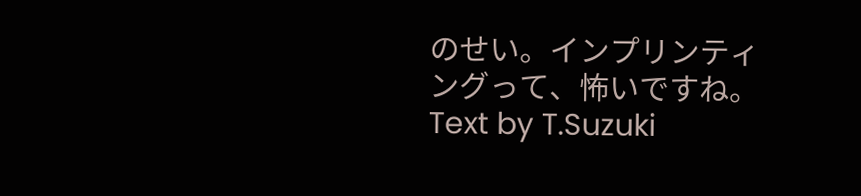のせい。インプリンティングって、怖いですね。
Text by T.Suzuki